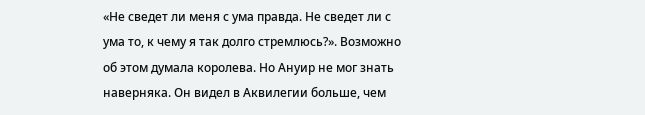«Не сведет ли меня с ума правда. Не сведет ли с ума то, к чему я так долго стремлюсь?». Возможно об этом думала королева. Но Ануир не мог знать наверняка. Он видел в Аквилегии больше, чем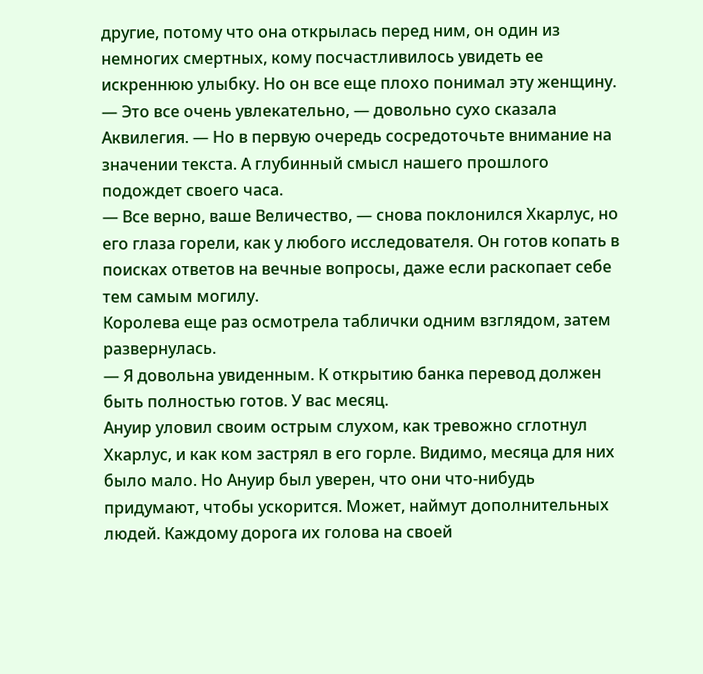другие, потому что она открылась перед ним, он один из немногих смертных, кому посчастливилось увидеть ее искреннюю улыбку. Но он все еще плохо понимал эту женщину.
— Это все очень увлекательно, — довольно сухо сказала Аквилегия. — Но в первую очередь сосредоточьте внимание на значении текста. А глубинный смысл нашего прошлого подождет своего часа.
— Все верно, ваше Величество, — снова поклонился Хкарлус, но его глаза горели, как у любого исследователя. Он готов копать в поисках ответов на вечные вопросы, даже если раскопает себе тем самым могилу.
Королева еще раз осмотрела таблички одним взглядом, затем развернулась.
— Я довольна увиденным. К открытию банка перевод должен быть полностью готов. У вас месяц.
Ануир уловил своим острым слухом, как тревожно сглотнул Хкарлус, и как ком застрял в его горле. Видимо, месяца для них было мало. Но Ануир был уверен, что они что-нибудь придумают, чтобы ускорится. Может, наймут дополнительных людей. Каждому дорога их голова на своей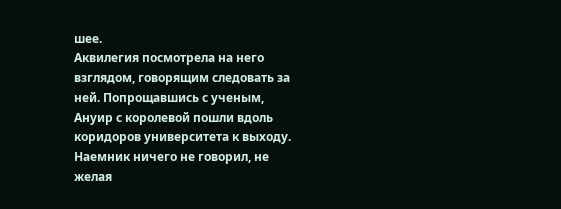шее.
Аквилегия посмотрела на него взглядом, говорящим следовать за ней. Попрощавшись с ученым, Ануир с королевой пошли вдоль коридоров университета к выходу. Наемник ничего не говорил, не желая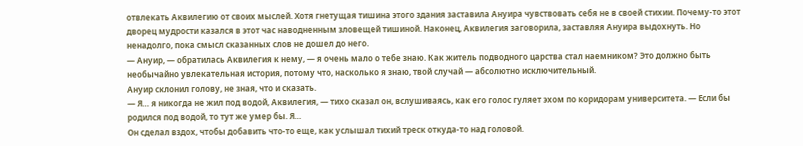отвлекать Аквилегию от своих мыслей. Хотя гнетущая тишина этого здания заставила Ануира чувствовать себя не в своей стихии. Почему-то этот дворец мудрости казался в этот час наводненным зловещей тишиной. Наконец, Аквилегия заговорила, заставляя Ануира выдохнуть. Но ненадолго, пока смысл сказанных слов не дошел до него.
— Ануир, — обратилась Аквилегия к нему, — я очень мало о тебе знаю. Как житель подводного царства стал наемником? Это должно быть необычайно увлекательная история, потому что, насколько я знаю, твой случай — абсолютно исключительный.
Ануир склонил голову, не зная, что и сказать.
— Я… я никогда не жил под водой, Аквилегия, — тихо сказал он, вслушиваясь, как его голос гуляет эхом по коридорам университета. — Если бы родился под водой, то тут же умер бы. Я…
Он сделал вздох, чтобы добавить что-то еще, как услышал тихий треск откуда-то над головой.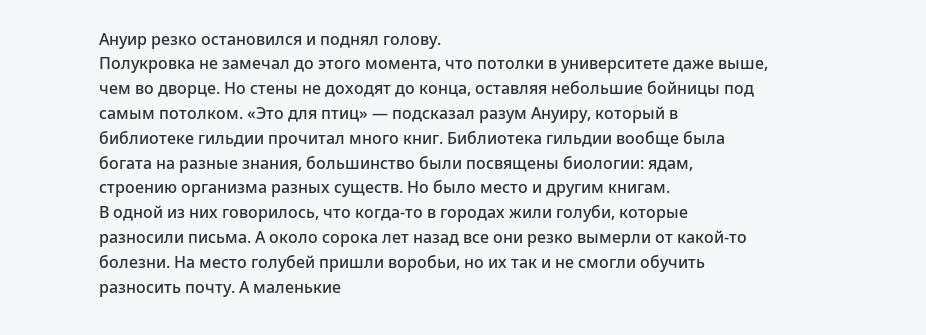Ануир резко остановился и поднял голову.
Полукровка не замечал до этого момента, что потолки в университете даже выше, чем во дворце. Но стены не доходят до конца, оставляя небольшие бойницы под самым потолком. «Это для птиц» — подсказал разум Ануиру, который в библиотеке гильдии прочитал много книг. Библиотека гильдии вообще была богата на разные знания, большинство были посвящены биологии: ядам, строению организма разных существ. Но было место и другим книгам.
В одной из них говорилось, что когда-то в городах жили голуби, которые разносили письма. А около сорока лет назад все они резко вымерли от какой-то болезни. На место голубей пришли воробьи, но их так и не смогли обучить разносить почту. А маленькие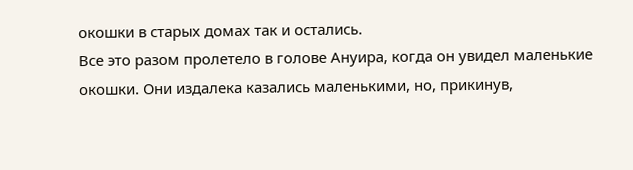окошки в старых домах так и остались.
Все это разом пролетело в голове Ануира, когда он увидел маленькие окошки. Они издалека казались маленькими, но, прикинув,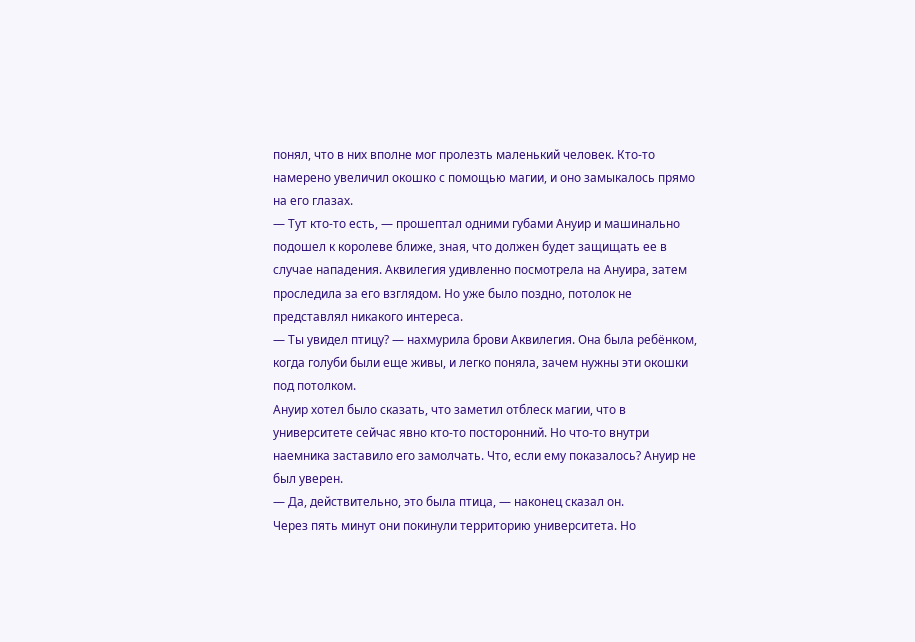понял, что в них вполне мог пролезть маленький человек. Кто-то намерено увеличил окошко с помощью магии, и оно замыкалось прямо на его глазах.
— Тут кто-то есть, — прошептал одними губами Ануир и машинально подошел к королеве ближе, зная, что должен будет защищать ее в случае нападения. Аквилегия удивленно посмотрела на Ануира, затем проследила за его взглядом. Но уже было поздно, потолок не представлял никакого интереса.
— Ты увидел птицу? — нахмурила брови Аквилегия. Она была ребёнком, когда голуби были еще живы, и легко поняла, зачем нужны эти окошки под потолком.
Ануир хотел было сказать, что заметил отблеск магии, что в университете сейчас явно кто-то посторонний. Но что-то внутри наемника заставило его замолчать. Что, если ему показалось? Ануир не был уверен.
— Да, действительно, это была птица, — наконец сказал он.
Через пять минут они покинули территорию университета. Но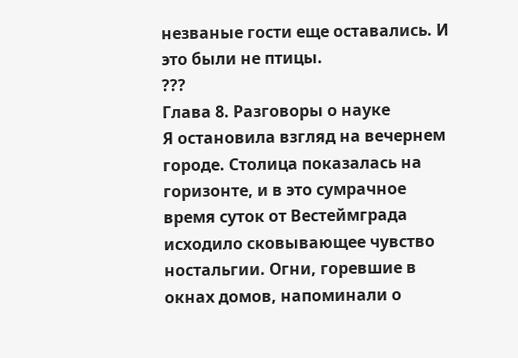незваные гости еще оставались. И это были не птицы.
???
Глава 8. Разговоры о науке
Я остановила взгляд на вечернем городе. Столица показалась на горизонте, и в это сумрачное время суток от Вестеймграда исходило сковывающее чувство ностальгии. Огни, горевшие в окнах домов, напоминали о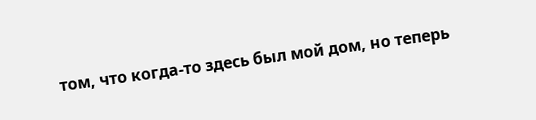том, что когда-то здесь был мой дом, но теперь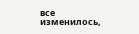все изменилось,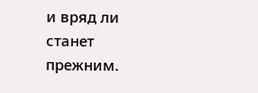и вряд ли станет прежним.